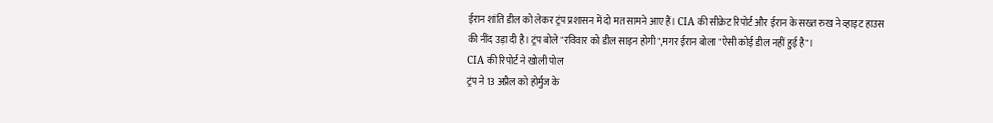ईरान शांति डील को लेकर ट्रंप प्रशासन में दो मत सामने आए हैं। CIA की सीक्रेट रिपोर्ट और ईरान के सख्त रुख ने व्हाइट हाउस की नींद उड़ा दी है। ट्रंप बोले "रविवार को डील साइन होगी",मगर ईरान बोला "ऐसी कोई डील नहीं हुई है"।
CIA की रिपोर्ट ने खोली पोल
ट्रंप ने 13 अप्रैल को होर्मुज के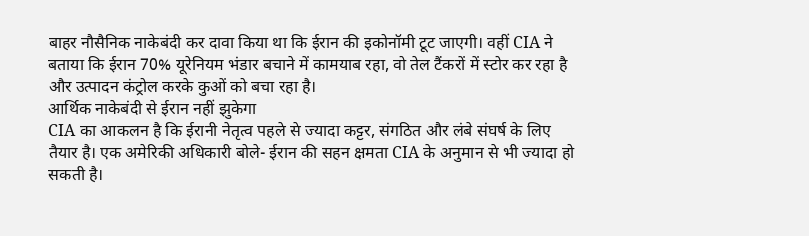बाहर नौसैनिक नाकेबंदी कर दावा किया था कि ईरान की इकोनॉमी टूट जाएगी। वहीं CIA ने बताया कि ईरान 70% यूरेनियम भंडार बचाने में कामयाब रहा, वो तेल टैंकरों में स्टोर कर रहा है और उत्पादन कंट्रोल करके कुओं को बचा रहा है।
आर्थिक नाकेबंदी से ईरान नहीं झुकेगा
CIA का आकलन है कि ईरानी नेतृत्व पहले से ज्यादा कट्टर, संगठित और लंबे संघर्ष के लिए तैयार है। एक अमेरिकी अधिकारी बोले- ईरान की सहन क्षमता CIA के अनुमान से भी ज्यादा हो सकती है।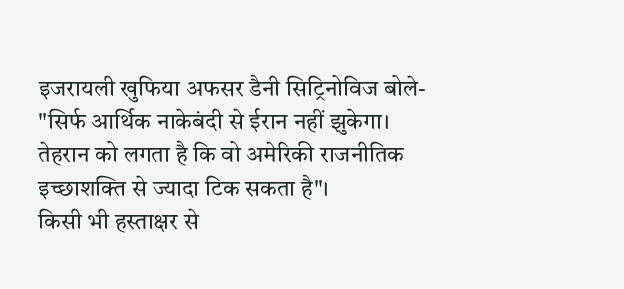इजरायली खुफिया अफसर डैनी सिट्रिनोविज बोले- "सिर्फ आर्थिक नाकेबंदी से ईरान नहीं झुकेगा। तेहरान को लगता है कि वो अमेरिकी राजनीतिक इच्छाशक्ति से ज्यादा टिक सकता है"।
किसी भी हस्ताक्षर से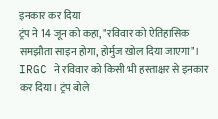इनकार कर दिया
ट्रंप ने 14 जून को कहा, "रविवार को ऐतिहासिक समझौता साइन होगा, होर्मुज खोल दिया जाएगा"। IRGC ने रविवार को किसी भी हस्ताक्षर से इनकार कर दिया। ट्रंप बोले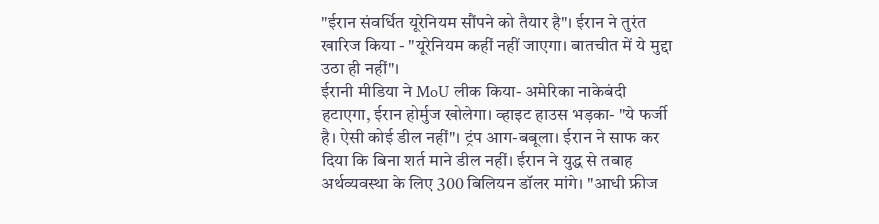"ईरान संवर्धित यूरेनियम सौंपने को तैयार है"। ईरान ने तुरंत खारिज किया - "यूरेनियम कहीं नहीं जाएगा। बातचीत में ये मुद्दा उठा ही नहीं"।
ईरानी मीडिया ने MoU लीक किया- अमेरिका नाकेबंदी हटाएगा, ईरान होर्मुज खोलेगा। व्हाइट हाउस भड़का- "ये फर्जी है। ऐसी कोई डील नहीं"। ट्रंप आग-बबूला। ईरान ने साफ कर दिया कि बिना शर्त माने डील नहीं। ईरान ने युद्ध से तबाह अर्थव्यवस्था के लिए 300 बिलियन डॉलर मांगे। "आधी फ्रीज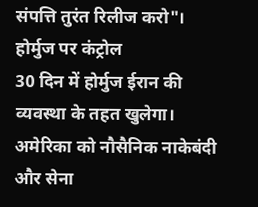संपत्ति तुरंत रिलीज करो"।
होर्मुज पर कंट्रोल
30 दिन में होर्मुज ईरान की व्यवस्था के तहत खुलेगा। अमेरिका को नौसैनिक नाकेबंदी और सेना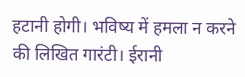हटानी होगी। भविष्य में हमला न करने की लिखित गारंटी। ईरानी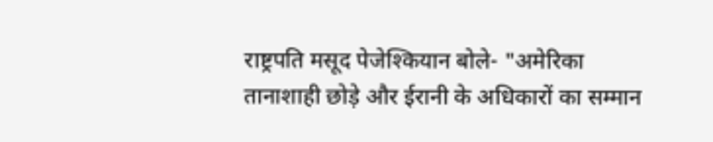राष्ट्रपति मसूद पेजेश्कियान बोले- "अमेरिका तानाशाही छोड़े और ईरानी के अधिकारों का सम्मान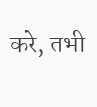करे, तभी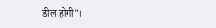डील होगी"।